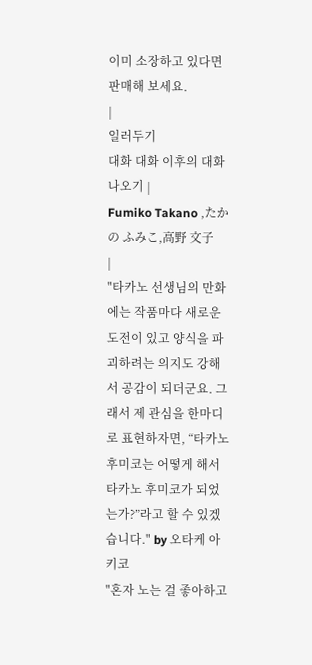이미 소장하고 있다면 판매해 보세요.
|
일러두기
대화 대화 이후의 대화 나오기 |
Fumiko Takano ,たかの ふみこ,高野 文子
|
"타카노 선생님의 만화에는 작품마다 새로운 도전이 있고 양식을 파괴하려는 의지도 강해서 공감이 되더군요. 그래서 제 관심을 한마디로 표현하자면, “타카노 후미코는 어떻게 해서 타카노 후미코가 되었는가?”라고 할 수 있겠습니다." by 오타케 아키코
"혼자 노는 걸 좋아하고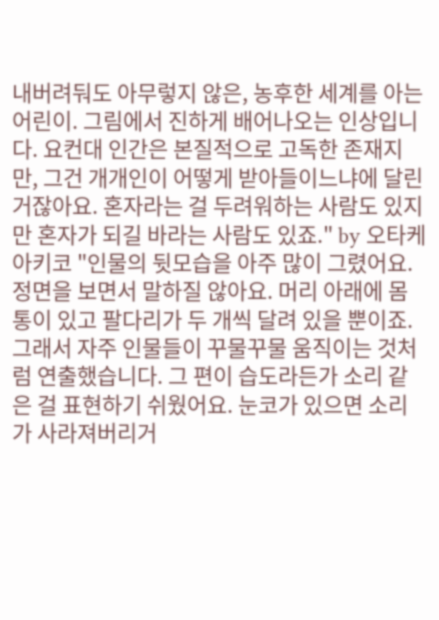내버려둬도 아무렇지 않은, 농후한 세계를 아는 어린이. 그림에서 진하게 배어나오는 인상입니다. 요컨대 인간은 본질적으로 고독한 존재지만, 그건 개개인이 어떻게 받아들이느냐에 달린 거잖아요. 혼자라는 걸 두려워하는 사람도 있지만 혼자가 되길 바라는 사람도 있죠." by 오타케 아키코 "인물의 뒷모습을 아주 많이 그렸어요. 정면을 보면서 말하질 않아요. 머리 아래에 몸통이 있고 팔다리가 두 개씩 달려 있을 뿐이죠. 그래서 자주 인물들이 꾸물꾸물 움직이는 것처럼 연출했습니다. 그 편이 습도라든가 소리 같은 걸 표현하기 쉬웠어요. 눈코가 있으면 소리가 사라져버리거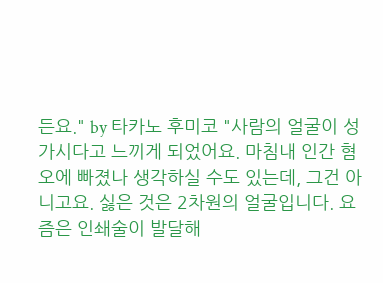든요." by 타카노 후미코 "사람의 얼굴이 성가시다고 느끼게 되었어요. 마침내 인간 혐오에 빠졌나 생각하실 수도 있는데, 그건 아니고요. 싫은 것은 2차원의 얼굴입니다. 요즘은 인쇄술이 발달해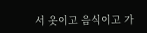서 옷이고 음식이고 가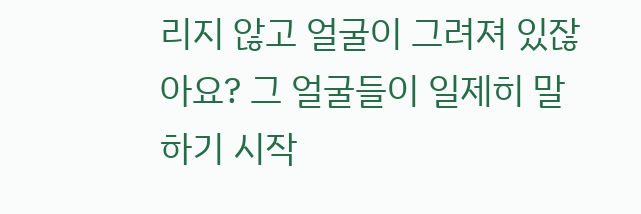리지 않고 얼굴이 그려져 있잖아요? 그 얼굴들이 일제히 말하기 시작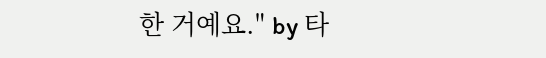한 거예요." by 타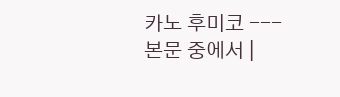카노 후미코 --- 본문 중에서 |